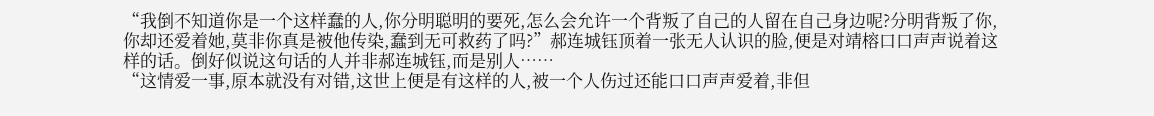“我倒不知道你是一个这样蠢的人,你分明聪明的要死,怎么会允许一个背叛了自己的人留在自己身边呢?分明背叛了你,你却还爱着她,莫非你真是被他传染,蠢到无可救药了吗?”郝连城钰顶着一张无人认识的脸,便是对靖榕口口声声说着这样的话。倒好似说这句话的人并非郝连城钰,而是别人……
“这情爱一事,原本就没有对错,这世上便是有这样的人,被一个人伤过还能口口声声爱着,非但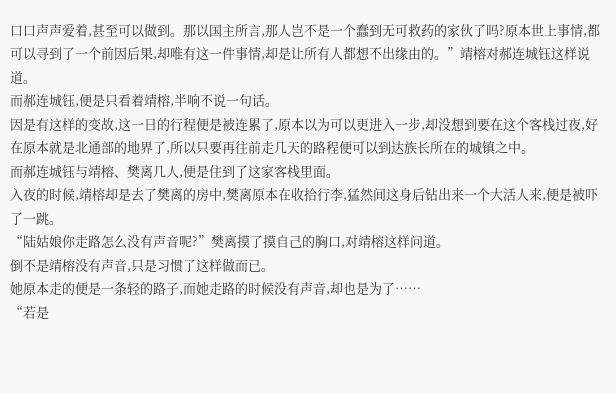口口声声爱着,甚至可以做到。那以国主所言,那人岂不是一个蠢到无可救药的家伙了吗?原本世上事情,都可以寻到了一个前因后果,却唯有这一件事情,却是让所有人都想不出缘由的。”靖榕对郝连城钰这样说道。
而郝连城钰,便是只看着靖榕,半响不说一句话。
因是有这样的变故,这一日的行程便是被连累了,原本以为可以更进入一步,却没想到要在这个客栈过夜,好在原本就是北通部的地界了,所以只要再往前走几天的路程便可以到达族长所在的城镇之中。
而郝连城钰与靖榕、樊离几人,便是住到了这家客栈里面。
入夜的时候,靖榕却是去了樊离的房中,樊离原本在收拾行李,猛然间这身后钻出来一个大活人来,便是被吓了一跳。
“陆姑娘你走路怎么没有声音呢?”樊离摸了摸自己的胸口,对靖榕这样问道。
倒不是靖榕没有声音,只是习惯了这样做而已。
她原本走的便是一条轻的路子,而她走路的时候没有声音,却也是为了……
“若是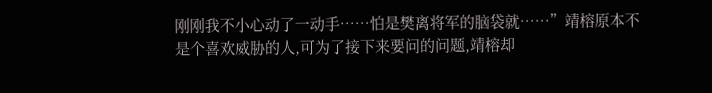刚刚我不小心动了一动手……怕是樊离将军的脑袋就……”靖榕原本不是个喜欢威胁的人,可为了接下来要问的问题,靖榕却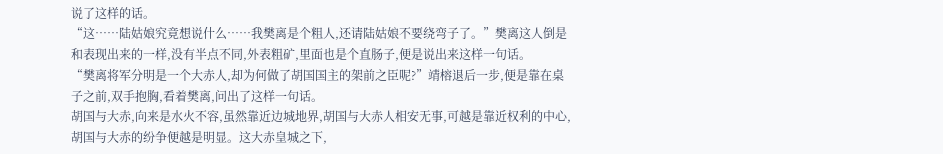说了这样的话。
“这……陆姑娘究竟想说什么……我樊离是个粗人,还请陆姑娘不要绕弯子了。”樊离这人倒是和表现出来的一样,没有半点不同,外表粗矿,里面也是个直肠子,便是说出来这样一句话。
“樊离将军分明是一个大赤人,却为何做了胡国国主的架前之臣呢?”靖榕退后一步,便是靠在桌子之前,双手抱胸,看着樊离,问出了这样一句话。
胡国与大赤,向来是水火不容,虽然靠近边城地界,胡国与大赤人相安无事,可越是靠近权利的中心,胡国与大赤的纷争便越是明显。这大赤皇城之下,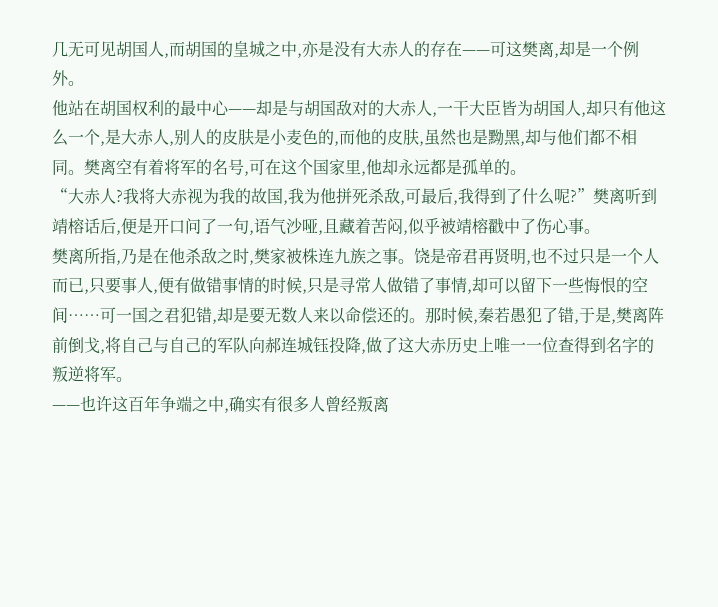几无可见胡国人,而胡国的皇城之中,亦是没有大赤人的存在——可这樊离,却是一个例外。
他站在胡国权利的最中心——却是与胡国敌对的大赤人,一干大臣皆为胡国人,却只有他这么一个,是大赤人,别人的皮肤是小麦色的,而他的皮肤,虽然也是黝黑,却与他们都不相同。樊离空有着将军的名号,可在这个国家里,他却永远都是孤单的。
“大赤人?我将大赤视为我的故国,我为他拼死杀敌,可最后,我得到了什么呢?”樊离听到靖榕话后,便是开口问了一句,语气沙哑,且藏着苦闷,似乎被靖榕戳中了伤心事。
樊离所指,乃是在他杀敌之时,樊家被株连九族之事。饶是帝君再贤明,也不过只是一个人而已,只要事人,便有做错事情的时候,只是寻常人做错了事情,却可以留下一些悔恨的空间……可一国之君犯错,却是要无数人来以命偿还的。那时候,秦若愚犯了错,于是,樊离阵前倒戈,将自己与自己的军队向郝连城钰投降,做了这大赤历史上唯一一位查得到名字的叛逆将军。
——也许这百年争端之中,确实有很多人曾经叛离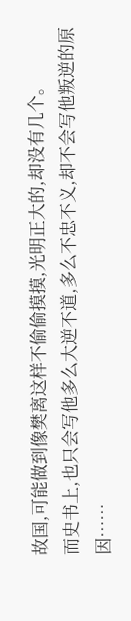故国,可能做到像樊离这样不偷偷摸摸,光明正大的,却没有几个。
而史书上,也只会写他多么大逆不道,多么不忠不义,却不会写他叛逆的原因……